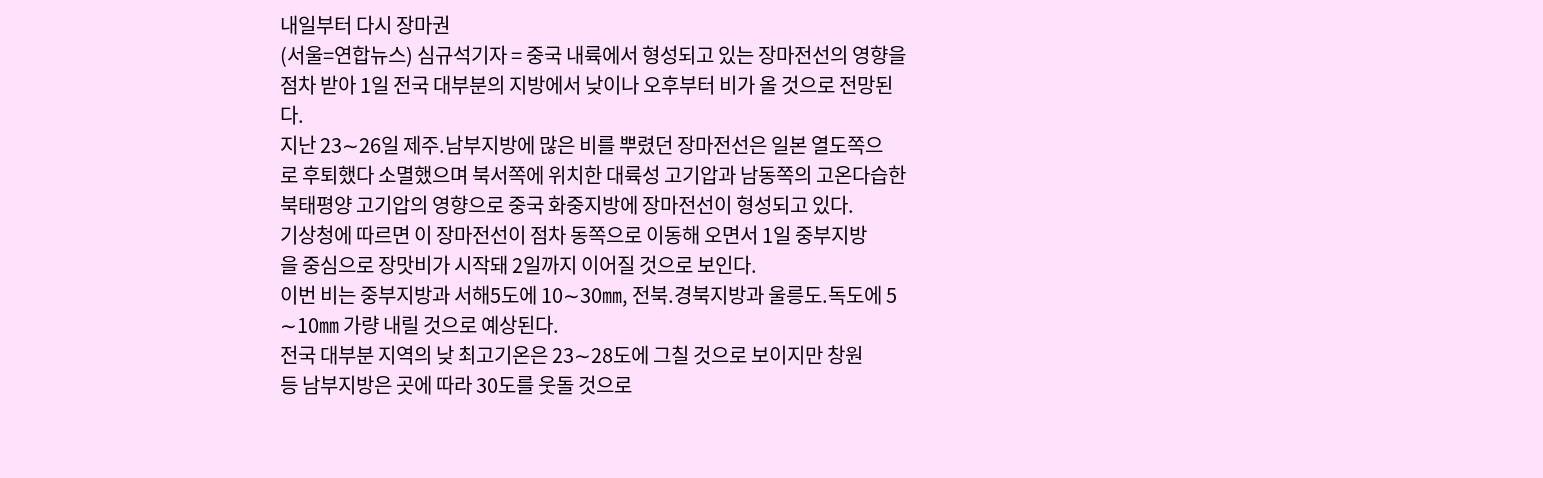내일부터 다시 장마권
(서울=연합뉴스) 심규석기자 = 중국 내륙에서 형성되고 있는 장마전선의 영향을
점차 받아 1일 전국 대부분의 지방에서 낮이나 오후부터 비가 올 것으로 전망된
다.
지난 23∼26일 제주.남부지방에 많은 비를 뿌렸던 장마전선은 일본 열도쪽으
로 후퇴했다 소멸했으며 북서쪽에 위치한 대륙성 고기압과 남동쪽의 고온다습한
북태평양 고기압의 영향으로 중국 화중지방에 장마전선이 형성되고 있다.
기상청에 따르면 이 장마전선이 점차 동쪽으로 이동해 오면서 1일 중부지방
을 중심으로 장맛비가 시작돼 2일까지 이어질 것으로 보인다.
이번 비는 중부지방과 서해5도에 10∼30㎜, 전북.경북지방과 울릉도.독도에 5
∼10㎜ 가량 내릴 것으로 예상된다.
전국 대부분 지역의 낮 최고기온은 23∼28도에 그칠 것으로 보이지만 창원
등 남부지방은 곳에 따라 30도를 웃돌 것으로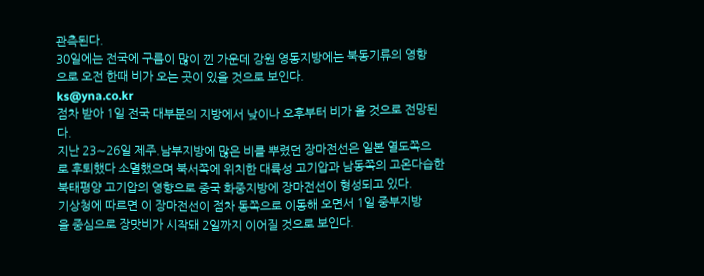관측된다.
30일에는 전국에 구름이 많이 낀 가운데 강원 영동지방에는 북동기류의 영향
으로 오전 한때 비가 오는 곳이 있을 것으로 보인다.
ks@yna.co.kr
점차 받아 1일 전국 대부분의 지방에서 낮이나 오후부터 비가 올 것으로 전망된
다.
지난 23∼26일 제주.남부지방에 많은 비를 뿌렸던 장마전선은 일본 열도쪽으
로 후퇴했다 소멸했으며 북서쪽에 위치한 대륙성 고기압과 남동쪽의 고온다습한
북태평양 고기압의 영향으로 중국 화중지방에 장마전선이 형성되고 있다.
기상청에 따르면 이 장마전선이 점차 동쪽으로 이동해 오면서 1일 중부지방
을 중심으로 장맛비가 시작돼 2일까지 이어질 것으로 보인다.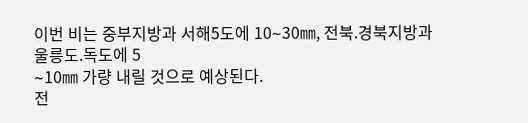이번 비는 중부지방과 서해5도에 10∼30㎜, 전북.경북지방과 울릉도.독도에 5
∼10㎜ 가량 내릴 것으로 예상된다.
전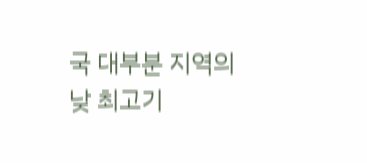국 대부분 지역의 낮 최고기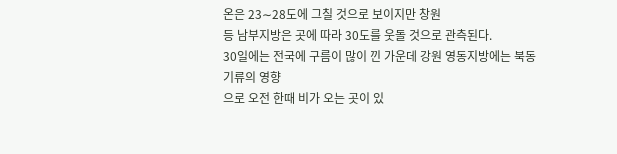온은 23∼28도에 그칠 것으로 보이지만 창원
등 남부지방은 곳에 따라 30도를 웃돌 것으로 관측된다.
30일에는 전국에 구름이 많이 낀 가운데 강원 영동지방에는 북동기류의 영향
으로 오전 한때 비가 오는 곳이 있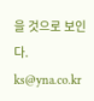을 것으로 보인다.
ks@yna.co.kr